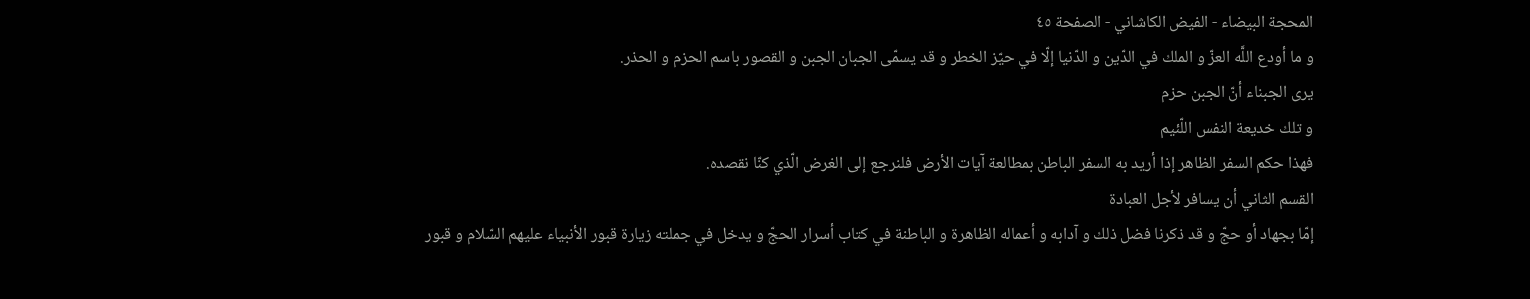المحجة البيضاء - الفيض الكاشاني - الصفحة ٤٥
و ما أودع اللَّه العزّ و الملك في الدّين و الدّنيا إلّا في حيّز الخطر و قد يسمّى الجبان الجبن و القصور باسم الحزم و الحذر.
يرى الجبناء أنّ الجبن حزم
و تلك خديعة النفس اللّئيم
فهذا حكم السفر الظاهر إذا أريد به السفر الباطن بمطالعة آيات الأرض فلنرجع إلى الغرض الّذي كنّا نقصده.
القسم الثاني أن يسافر لأجل العبادة
إمّا بجهاد أو حجّ و قد ذكرنا فضل ذلك و آدابه و أعماله الظاهرة و الباطنة في كتاب أسرار الحجّ و يدخل في جملته زيارة قبور الأنبياء عليهم السّلام و قبور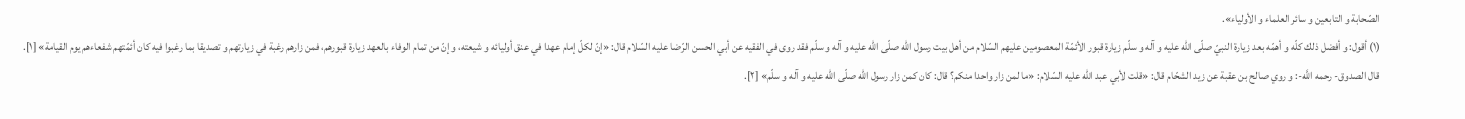الصّحابة و التابعين و سائر العلماء و الأولياء».
(١) أقول: و أفضل ذلك كلّه و أهمّه بعد زيارة النبيّ صلّى اللّه عليه و آله و سلّم زيارة قبور الأئمّة المعصومين عليهم السّلام من أهل بيت رسول اللّه صلّى اللّه عليه و آله و سلّم فقد روى في الفقيه عن أبي الحسن الرّضا عليه السّلام قال: «إنّ لكلّ إمام عهدا في عنق أوليائه و شيعته، و إنّ من تمام الوفاء بالعهد زيارة قبورهم، فمن زارهم رغبة في زيارتهم و تصديقا بما رغبوا فيه كان أئمّتهم شفعاءهم يوم القيامة» [١].
قال الصدوق- رحمه اللَّه-: و روي صالح بن عقبة عن زيد الشحّام قال: «قلت لأبي عبد اللّه عليه السّلام: «ما لمن زار واحدا منكم؟ قال: كان كمن زار رسول اللّه صلّى اللّه عليه و آله و سلّم» [٢].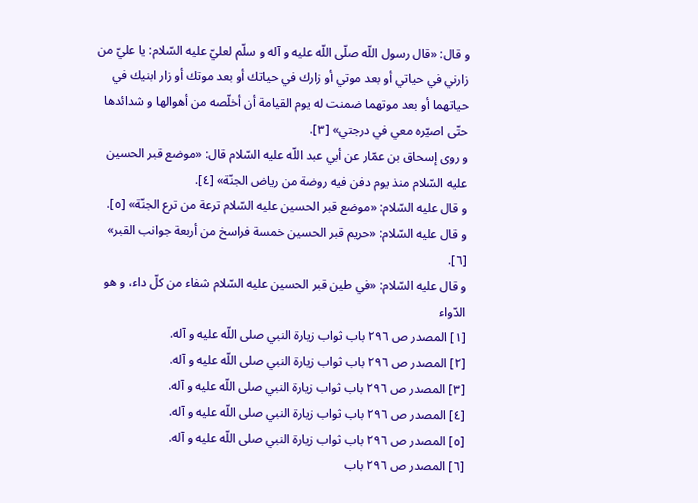و قال: «قال رسول اللّه صلّى اللّه عليه و آله و سلّم لعليّ عليه السّلام: يا عليّ من زارني في حياتي أو بعد موتي أو زارك في حياتك أو بعد موتك أو زار ابنيك في حياتهما أو بعد موتهما ضمنت له يوم القيامة أن أخلّصه من أهوالها و شدائدها حتّى اصيّره معي في درجتي» [٣].
و روى إسحاق بن عمّار عن أبي عبد اللّه عليه السّلام قال: «موضع قبر الحسين عليه السّلام منذ يوم دفن فيه روضة من رياض الجنّة» [٤].
و قال عليه السّلام: «موضع قبر الحسين عليه السّلام ترعة من ترع الجنّة» [٥].
و قال عليه السّلام: «حريم قبر الحسين خمسة فراسخ من أربعة جوانب القبر» [٦].
و قال عليه السّلام: «في طين قبر الحسين عليه السّلام شفاء من كلّ داء، و هو الدّواء
[١] المصدر ص ٢٩٦ باب ثواب زيارة النبي صلى اللّه عليه و آله.
[٢] المصدر ص ٢٩٦ باب ثواب زيارة النبي صلى اللّه عليه و آله.
[٣] المصدر ص ٢٩٦ باب ثواب زيارة النبي صلى اللّه عليه و آله.
[٤] المصدر ص ٢٩٦ باب ثواب زيارة النبي صلى اللّه عليه و آله.
[٥] المصدر ص ٢٩٦ باب ثواب زيارة النبي صلى اللّه عليه و آله.
[٦] المصدر ص ٢٩٦ باب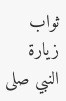ثواب زيارة النبي صلى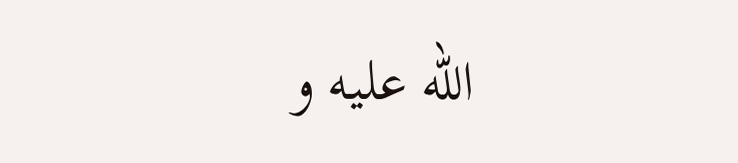اللّه عليه و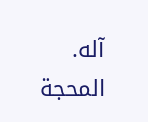آله.
المحجة